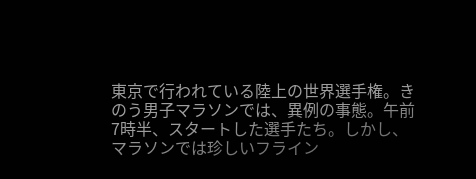東京で行われている陸上の世界選手権。きのう男子マラソンでは、異例の事態。午前7時半、スタートした選手たち。しかし、マラソンでは珍しいフライン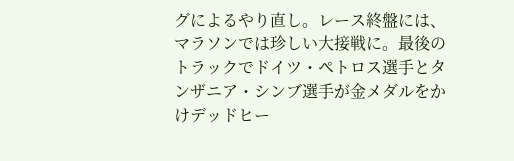グによるやり直し。レース終盤には、マラソンでは珍しい大接戦に。最後のトラックでドイツ・ペトロス選手とタンザニア・シンブ選手が金メダルをかけデッドヒー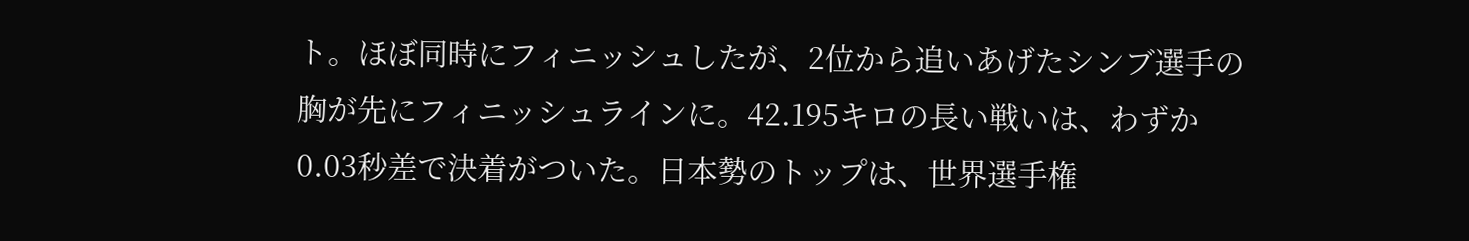ト。ほぼ同時にフィニッシュしたが、2位から追いあげたシンブ選手の胸が先にフィニッシュラインに。42.195キロの長い戦いは、わずか0.03秒差で決着がついた。日本勢のトップは、世界選手権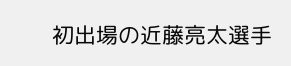初出場の近藤亮太選手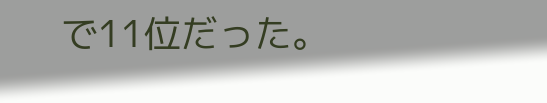で11位だった。